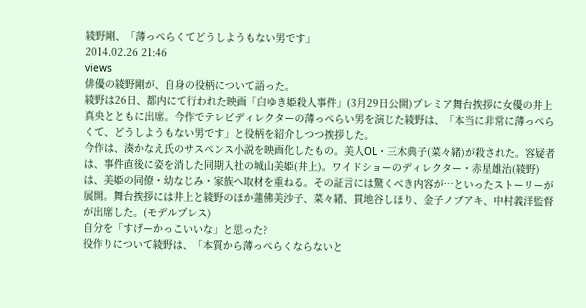綾野剛、「薄っぺらくてどうしようもない男です」
2014.02.26 21:46
views
俳優の綾野剛が、自身の役柄について語った。
綾野は26日、都内にて行われた映画「白ゆき姫殺人事件」(3月29日公開)プレミア舞台挨拶に女優の井上真央とともに出席。今作でテレビディレクターの薄っぺらい男を演じた綾野は、「本当に非常に薄っぺらくて、どうしようもない男です」と役柄を紹介しつつ挨拶した。
今作は、湊かなえ氏のサスペンス小説を映画化したもの。美人OL・三木典子(菜々緒)が殺された。容疑者は、事件直後に姿を消した同期入社の城山美姫(井上)。ワイドショーのディレクター・赤星雄治(綾野)は、美姫の同僚・幼なじみ・家族へ取材を重ねる。その証言には驚くべき内容が…といったストーリーが展開。舞台挨拶には井上と綾野のほか蓮佛美沙子、菜々緒、貫地谷しほり、金子ノブアキ、中村義洋監督が出席した。(モデルプレス)
自分を「すげーかっこいいな」と思った?
役作りについて綾野は、「本質から薄っぺらくならないと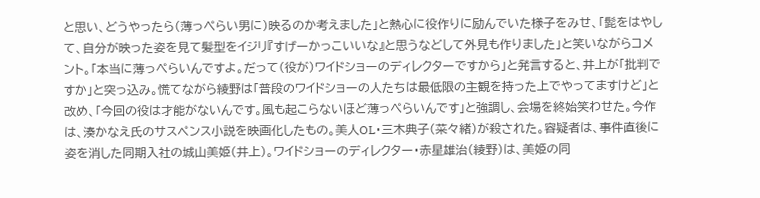と思い、どうやったら(薄っぺらい男に)映るのか考えました」と熱心に役作りに励んでいた様子をみせ、「髭をはやして、自分が映った姿を見て髪型をイジリ『すげーかっこいいな』と思うなどして外見も作りました」と笑いながらコメント。「本当に薄っぺらいんですよ。だって(役が)ワイドショーのディレクターですから」と発言すると、井上が「批判ですか」と突っ込み。慌てながら綾野は「普段のワイドショーの人たちは最低限の主観を持った上でやってますけど」と改め、「今回の役は才能がないんです。風も起こらないほど薄っぺらいんです」と強調し、会場を終始笑わせた。今作は、湊かなえ氏のサスペンス小説を映画化したもの。美人OL・三木典子(菜々緒)が殺された。容疑者は、事件直後に姿を消した同期入社の城山美姫(井上)。ワイドショーのディレクター・赤星雄治(綾野)は、美姫の同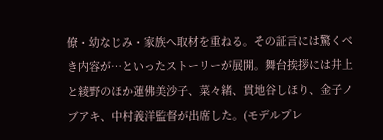僚・幼なじみ・家族へ取材を重ねる。その証言には驚くべき内容が…といったストーリーが展開。舞台挨拶には井上と綾野のほか蓮佛美沙子、菜々緒、貫地谷しほり、金子ノブアキ、中村義洋監督が出席した。(モデルプレ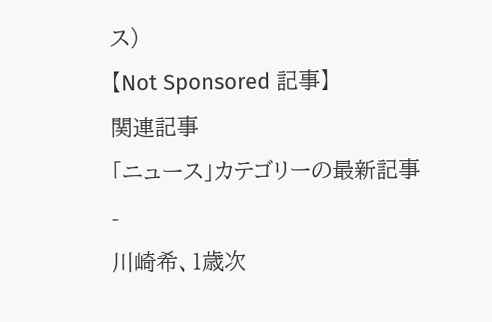ス)
【Not Sponsored 記事】
関連記事
「ニュース」カテゴリーの最新記事
-
川崎希、1歳次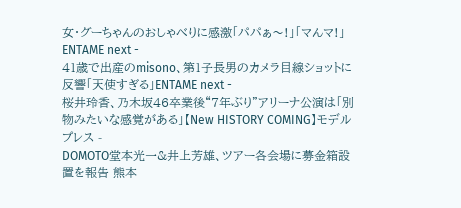女・グーちゃんのおしゃべりに感激「パパぁ〜!」「マんマ!」ENTAME next -
41歳で出産のmisono、第1子長男のカメラ目線ショットに反響「天使すぎる」ENTAME next -
桜井玲香、乃木坂46卒業後“7年ぶり”アリーナ公演は「別物みたいな感覚がある」【New HISTORY COMING】モデルプレス -
DOMOTO堂本光一&井上芳雄、ツアー各会場に募金箱設置を報告 熊本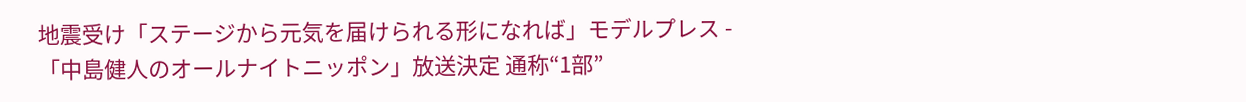地震受け「ステージから元気を届けられる形になれば」モデルプレス -
「中島健人のオールナイトニッポン」放送決定 通称“1部”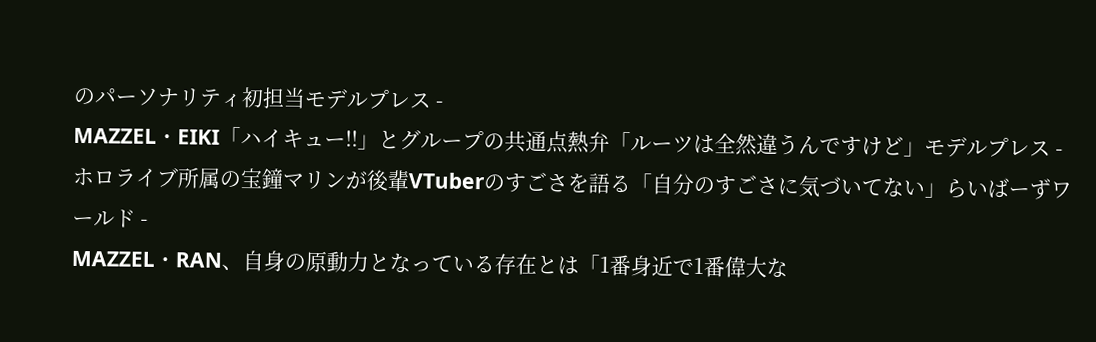のパーソナリティ初担当モデルプレス -
MAZZEL・EIKI「ハイキュー!!」とグループの共通点熱弁「ルーツは全然違うんですけど」モデルプレス -
ホロライブ所属の宝鐘マリンが後輩VTuberのすごさを語る「自分のすごさに気づいてない」らいばーずワールド -
MAZZEL・RAN、自身の原動力となっている存在とは「1番身近で1番偉大な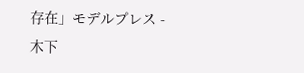存在」モデルプレス -
木下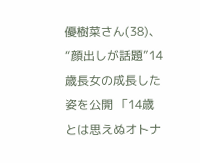優樹菜さん(38)、“顔出しが話題”14歳長女の成長した姿を公開 「14歳とは思えぬオトナ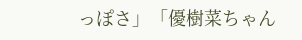っぽさ」「優樹菜ちゃん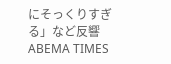にそっくりすぎる」など反響ABEMA TIMES